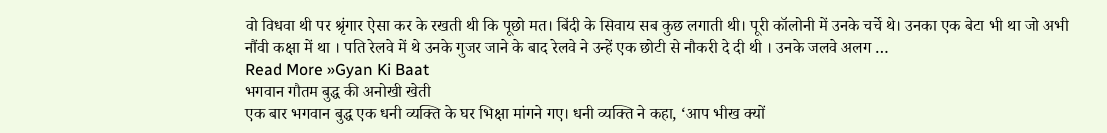वो विधवा थी पर श्रृंगार ऐसा कर के रखती थी कि पूछो मत। बिंदी के सिवाय सब कुछ लगाती थी। पूरी कॉलोनी में उनके चर्चे थे। उनका एक बेटा भी था जो अभी नौंवी कक्षा में था । पति रेलवे में थे उनके गुजर जाने के बाद रेलवे ने उन्हें एक छोटी से नौकरी दे दी थी । उनके जलवे अलग …
Read More »Gyan Ki Baat
भगवान गौतम बुद्ध की अनोखी खेती
एक बार भगवान बुद्ध एक धनी व्यक्ति के घर भिक्षा मांगने गए। धनी व्यक्ति ने कहा, ‘आप भीख क्यों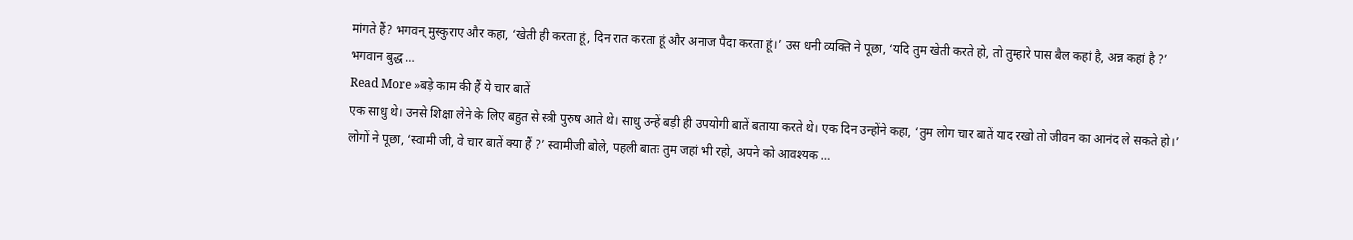मांगते हैं? भगवन् मुस्कुराए और कहा, ‘खेती ही करता हूं, दिन रात करता हूं और अनाज पैदा करता हूं।’ उस धनी व्यक्ति ने पूछा, ‘यदि तुम खेती करते हो, तो तुम्हारे पास बैल कहां है, अन्न कहां है ?’ भगवान बुद्ध …
Read More »बड़े काम की हैं ये चार बातें
एक साधु थे। उनसे शिक्षा लेने के लिए बहुत से स्त्री पुरुष आते थे। साधु उन्हें बड़ी ही उपयोगी बातें बताया करते थे। एक दिन उन्होंने कहा, ‘तुम लोग चार बातें याद रखो तो जीवन का आनंद ले सकते हो।’ लोगों ने पूछा, ‘स्वामी जी, वे चार बातें क्या हैं ?’ स्वामीजी बोले, पहली बातः तुम जहां भी रहो, अपने को आवश्यक …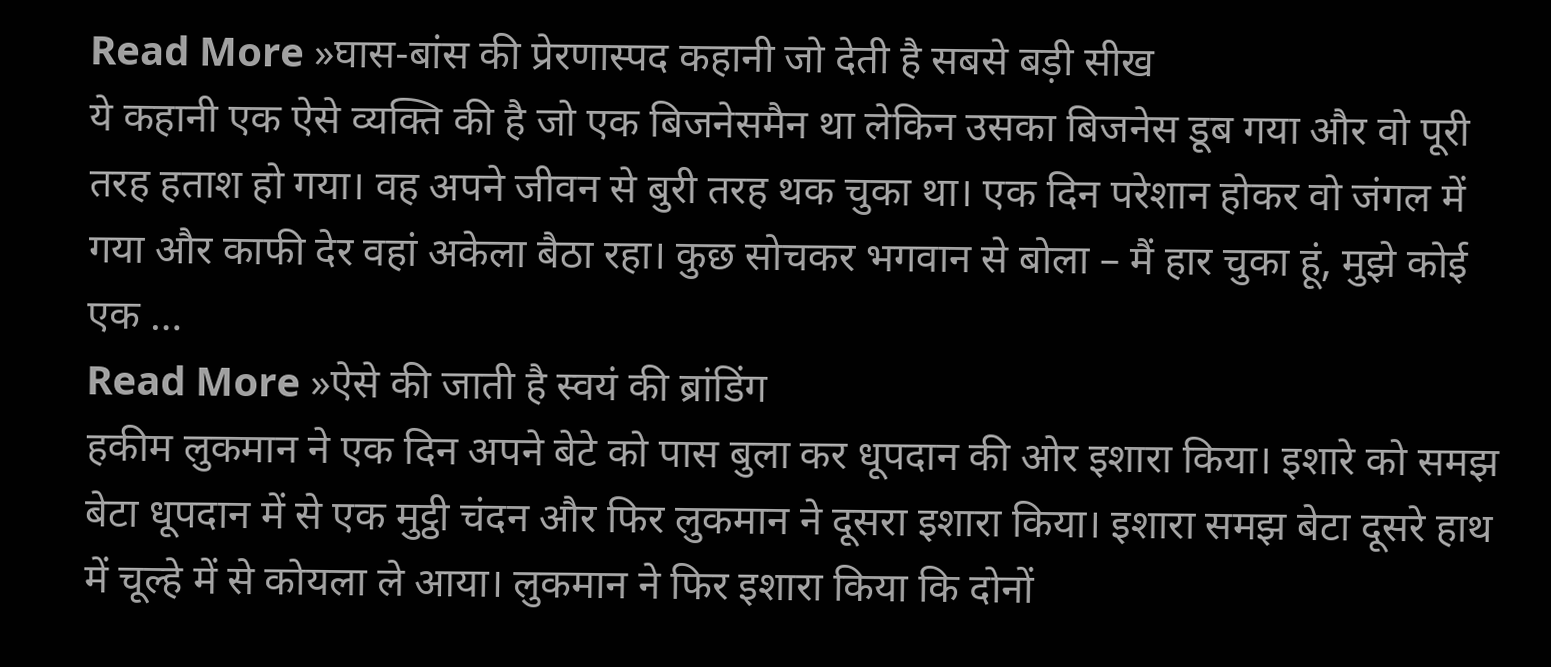Read More »घास-बांस की प्रेरणास्पद कहानी जो देती है सबसे बड़ी सीख
ये कहानी एक ऐसे व्यक्ति की है जो एक बिजनेसमैन था लेकिन उसका बिजनेस डूब गया और वो पूरी तरह हताश हो गया। वह अपने जीवन से बुरी तरह थक चुका था। एक दिन परेशान होकर वो जंगल में गया और काफी देर वहां अकेला बैठा रहा। कुछ सोचकर भगवान से बोला – मैं हार चुका हूं, मुझे कोई एक …
Read More »ऐसे की जाती है स्वयं की ब्रांडिंग
हकीम लुकमान ने एक दिन अपने बेटे को पास बुला कर धूपदान की ओर इशारा किया। इशारे को समझ बेटा धूपदान में से एक मुट्ठी चंदन और फिर लुकमान ने दूसरा इशारा किया। इशारा समझ बेटा दूसरे हाथ में चूल्हे में से कोयला ले आया। लुकमान ने फिर इशारा किया कि दोनों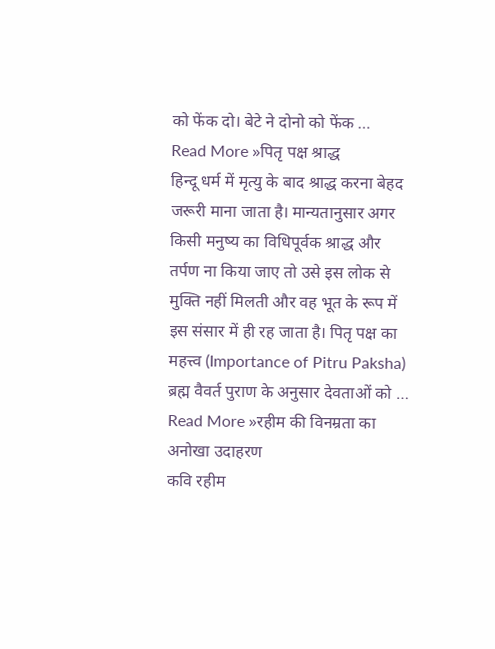को फेंक दो। बेटे ने दोनो को फेंक …
Read More »पितृ पक्ष श्राद्ध
हिन्दू धर्म में मृत्यु के बाद श्राद्ध करना बेहद जरूरी माना जाता है। मान्यतानुसार अगर किसी मनुष्य का विधिपूर्वक श्राद्ध और तर्पण ना किया जाए तो उसे इस लोक से मुक्ति नहीं मिलती और वह भूत के रूप में इस संसार में ही रह जाता है। पितृ पक्ष का महत्त्व (Importance of Pitru Paksha) ब्रह्म वैवर्त पुराण के अनुसार देवताओं को …
Read More »रहीम की विनम्रता का अनोखा उदाहरण
कवि रहीम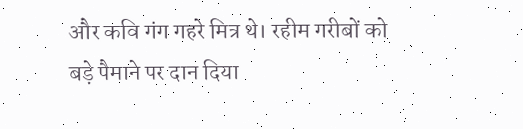और कवि गंग गहरे मित्र थे। रहीम गरीबों को बड़े पैमाने पर दान दिया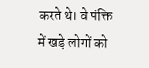करते थे। वे पंक्ति में खड़े लोगों को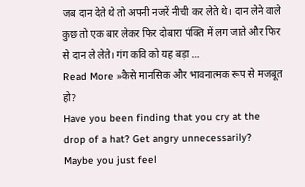जब दान देते थे तो अपनी नजरें नीची कर लेते थे। दान लेने वाले कुछ तो एक बार लेकर फिर दोबारा पंक्ति में लग जाते और फिर से दान ले लेते। गंग कवि को यह बड़ा …
Read More »कैसे मानसिक और भावनात्मक रूप से मजबूत हो?
Have you been finding that you cry at the drop of a hat? Get angry unnecessarily? Maybe you just feel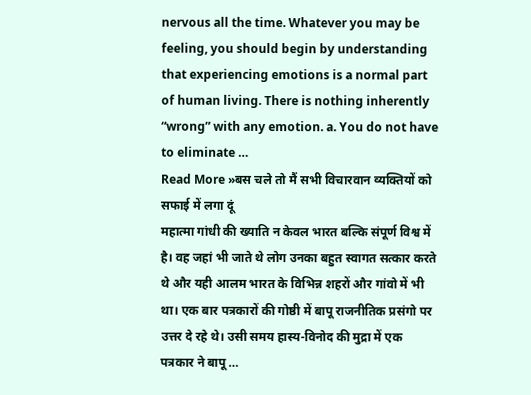nervous all the time. Whatever you may be feeling, you should begin by understanding that experiencing emotions is a normal part of human living. There is nothing inherently “wrong” with any emotion. a. You do not have to eliminate …
Read More »बस चले तो मैं सभी विचारवान व्यक्तियों को सफाई में लगा दूं
महात्मा गांधी की ख्याति न केवल भारत बल्कि संपूर्ण विश्व में है। वह जहां भी जाते थे लोग उनका बहुत स्वागत सत्कार करते थे और यही आलम भारत के विभिन्न शहरों और गांवो में भी था। एक बार पत्रकारों की गोष्ठी में बापू राजनीतिक प्रसंगो पर उत्तर दे रहे थे। उसी समय हास्य-विनोद की मुद्रा में एक पत्रकार ने बापू …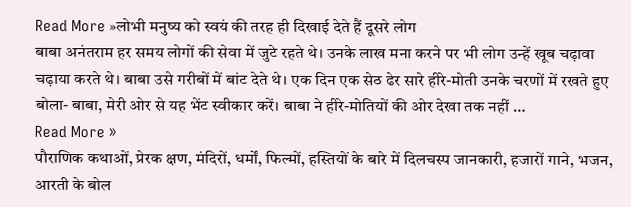Read More »लोभी मनुष्य को स्वयं की तरह ही दिखाई देते हैं दूसरे लोग
बाबा अनंतराम हर समय लोगों की सेवा में जुटे रहते थे। उनके लाख मना करने पर भी लोग उन्हें खूब चढ़ावा चढ़ाया करते थे। बाबा उसे गरीबों में बांट देते थे। एक दिन एक सेठ ढेर सारे हीरे-मोती उनके चरणों में रखते हुए बोला- बाबा, मेरी ओर से यह भेंट स्वीकार करें। बाबा ने हीरे-मोतियों की ओर देखा तक नहीं …
Read More »
पौराणिक कथाओं, प्रेरक क्षण, मंदिरों, धर्मों, फिल्मों, हस्तियों के बारे में दिलचस्प जानकारी, हजारों गाने, भजन, आरती के बोल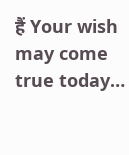हैं Your wish may come true today…